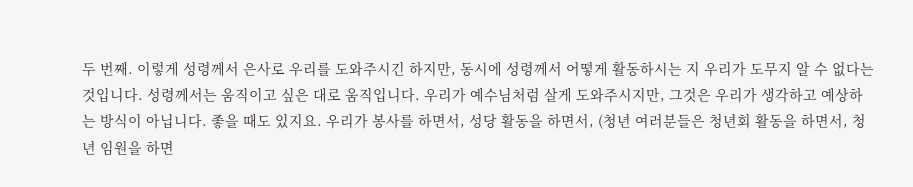두 번째. 이렇게 성령께서 은사로 우리를 도와주시긴 하지만, 동시에 성령께서 어떻게 활동하시는 지 우리가 도무지 알 수 없다는 것입니다. 성령께서는 움직이고 싶은 대로 움직입니다. 우리가 예수님처럼 살게 도와주시지만, 그것은 우리가 생각하고 예상하는 방식이 아닙니다. 좋을 때도 있지요. 우리가 봉사를 하면서, 성당 활동을 하면서, (청년 여러분들은 청년회 활동을 하면서, 청년 임원을 하면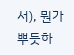서), 뭔가 뿌듯하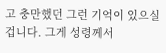고 충만했던 그런 기억이 있으실 겁니다. 그게 성령께서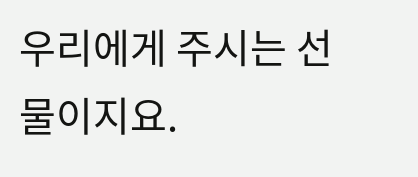우리에게 주시는 선물이지요.